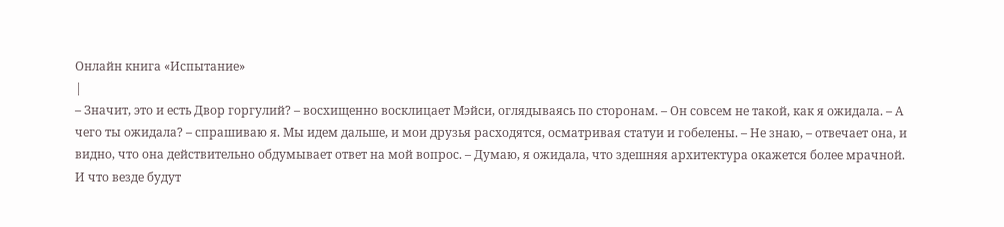Онлайн книга «Испытание»
|
– Значит, это и есть Двор горгулий? – восхищенно восклицает Мэйси, оглядываясь по сторонам. – Он совсем не такой, как я ожидала. – А чего ты ожидала? – спрашиваю я. Мы идем дальше, и мои друзья расходятся, осматривая статуи и гобелены. – Не знаю, – отвечает она, и видно, что она действительно обдумывает ответ на мой вопрос. – Думаю, я ожидала, что здешняя архитектура окажется более мрачной. И что везде будут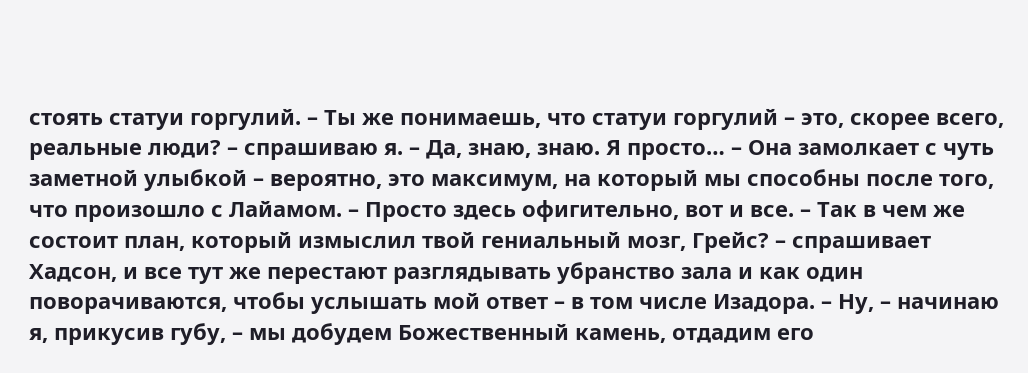стоять статуи горгулий. – Ты же понимаешь, что статуи горгулий – это, скорее всего, реальные люди? – спрашиваю я. – Да, знаю, знаю. Я просто… – Она замолкает с чуть заметной улыбкой – вероятно, это максимум, на который мы способны после того, что произошло с Лайамом. – Просто здесь офигительно, вот и все. – Так в чем же состоит план, который измыслил твой гениальный мозг, Грейс? – спрашивает Хадсон, и все тут же перестают разглядывать убранство зала и как один поворачиваются, чтобы услышать мой ответ – в том числе Изадора. – Ну, – начинаю я, прикусив губу, – мы добудем Божественный камень, отдадим его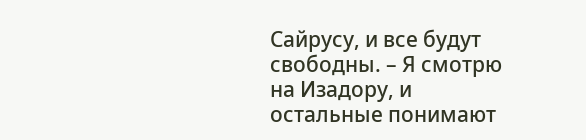Сайрусу, и все будут свободны. – Я смотрю на Изадору, и остальные понимают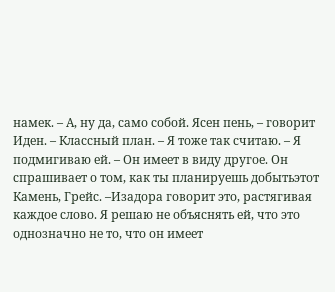намек. – А, ну да, само собой. Ясен пень, – говорит Иден. – Классный план. – Я тоже так считаю. – Я подмигиваю ей. – Он имеет в виду другое. Он спрашивает о том, как ты планируешь добытьэтот Камень, Грейс. –Изадора говорит это, растягивая каждое слово. Я решаю не объяснять ей, что это однозначно не то, что он имеет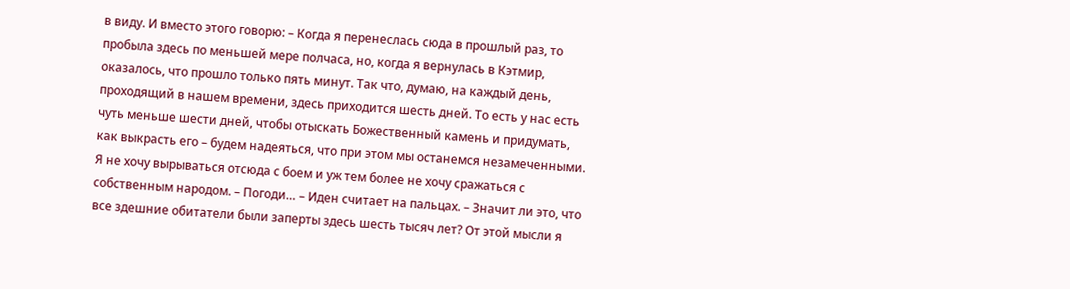в виду. И вместо этого говорю: – Когда я перенеслась сюда в прошлый раз, то пробыла здесь по меньшей мере полчаса, но, когда я вернулась в Кэтмир, оказалось, что прошло только пять минут. Так что, думаю, на каждый день, проходящий в нашем времени, здесь приходится шесть дней. То есть у нас есть чуть меньше шести дней, чтобы отыскать Божественный камень и придумать, как выкрасть его – будем надеяться, что при этом мы останемся незамеченными. Я не хочу вырываться отсюда с боем и уж тем более не хочу сражаться с собственным народом. – Погоди… – Иден считает на пальцах. – Значит ли это, что все здешние обитатели были заперты здесь шесть тысяч лет? От этой мысли я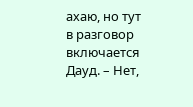ахаю, но тут в разговор включается Дауд. – Нет,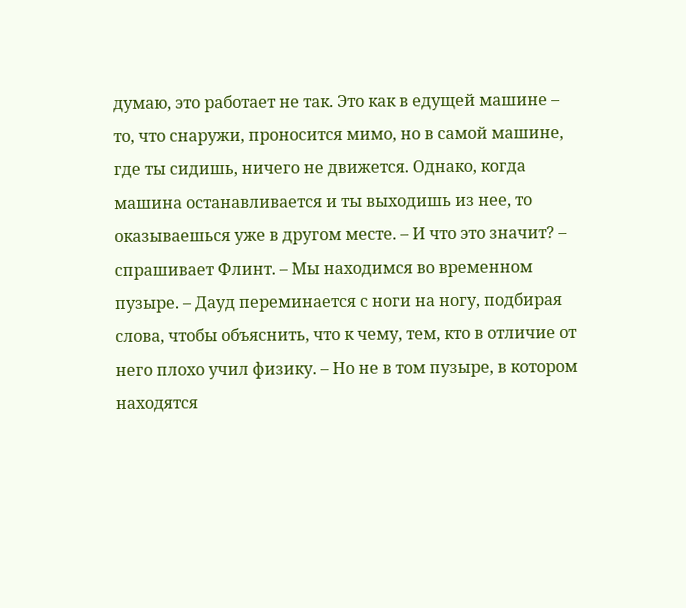думаю, это работает не так. Это как в едущей машине – то, что снаружи, проносится мимо, но в самой машине, где ты сидишь, ничего не движется. Однако, когда машина останавливается и ты выходишь из нее, то оказываешься уже в другом месте. – И что это значит? – спрашивает Флинт. – Мы находимся во временном пузыре. – Дауд переминается с ноги на ногу, подбирая слова, чтобы объяснить, что к чему, тем, кто в отличие от него плохо учил физику. – Но не в том пузыре, в котором находятся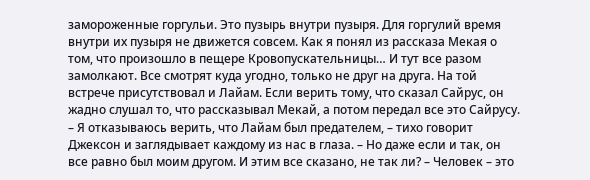замороженные горгульи. Это пузырь внутри пузыря. Для горгулий время внутри их пузыря не движется совсем. Как я понял из рассказа Мекая о том, что произошло в пещере Кровопускательницы… И тут все разом замолкают. Все смотрят куда угодно, только не друг на друга. На той встрече присутствовал и Лайам. Если верить тому, что сказал Сайрус, он жадно слушал то, что рассказывал Мекай, а потом передал все это Сайрусу. – Я отказываюсь верить, что Лайам был предателем, – тихо говорит Джексон и заглядывает каждому из нас в глаза. – Но даже если и так, он все равно был моим другом. И этим все сказано, не так ли? – Человек – это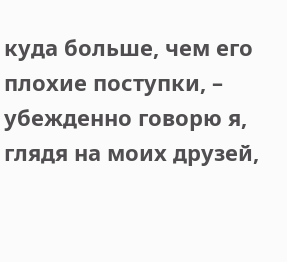куда больше, чем его плохие поступки, – убежденно говорю я, глядя на моих друзей,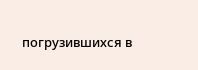погрузившихся в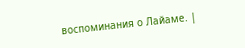воспоминания о Лайаме. |